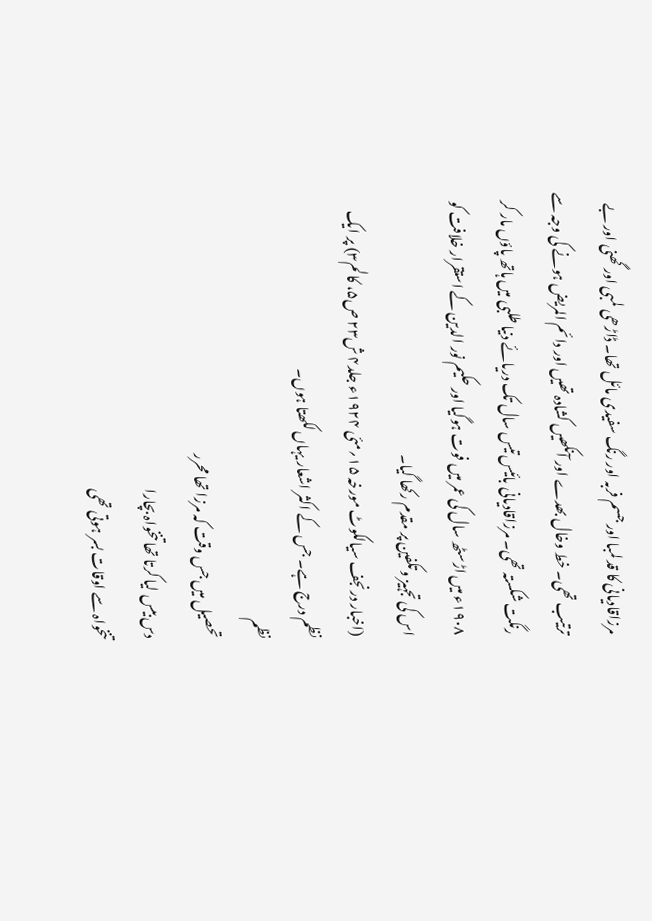مرزاقادیانی کا قد لمبا اور جسم فربہ اور رنگ سفیدی مائل تھا۔ ڈاڑھی لمبی اور گھنی اور بے ترتیب تھی۔ خط وخال بھدے اور آنکھیں کشادہ تھیں اور دائم المریض ہونے کی وجہ سے رنگت شکستہ تھی۔ مرزاقادیانی بائیس تیس سال تک دریائے دنیا طلبی میں ہاتھ پاؤں مار کر ۱۹۰۸ء میں اڑسٹھ سال کی عمر میں فوت ہوگیا اور حکیم نور الدین کے استقرار خلافت کو اس کی تجہیز وتکفین پر مقدم رکھا گیا۔
(اخبار درنجف سیالکوٹ مورخہ ۱۵؍مئی ۱۹۲۴ء جلد۴ ش۲۳ ص۵، کالم۳) پر ایک نظم درج ہے۔ جس کے اکثر اشعار یہاں لکھتا ہوں۔
نظم
تحصیل میں جس وقت کہ مرزا تھا محرر
دس بیس لیا کرتا تھا تنخواہ بچارا
تنخواہ سے اوقات بسر ہوتی تھی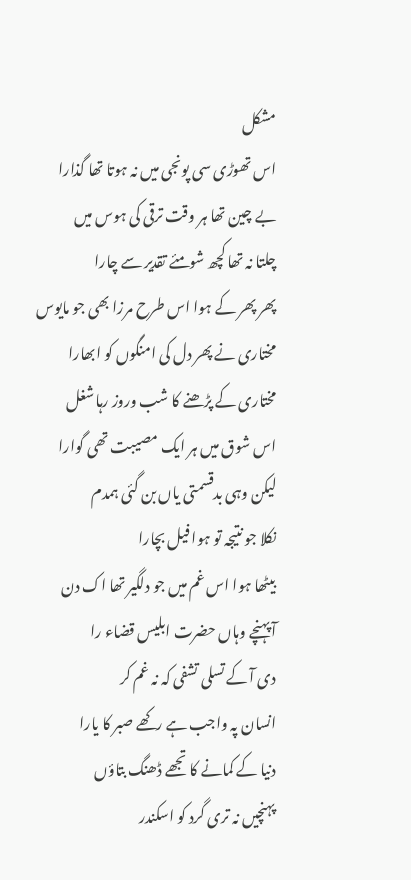مشکل
اس تھوڑی سی پونجی میں نہ ہوتا تھا گذارا
بے چین تھا ہر وقت ترقی کی ہوس میں
چلتا نہ تھا کچھ شومئے تقدیر سے چارا
پھر پھر کے ہوا اس طرح مرزا بھی جو مایوس
مختاری نے پھر دل کی امنگوں کو ابھارا
مختاری کے پڑھنے کا شب وروز رہا شغل
اس شوق میں ہر ایک مصیبت تھی گوارا
لیکن وہی بدقسمتی یاں بن گئی ہمدم
نکلا جو نتیجہ تو ہوا فیل بچارا
بیٹھا ہوا اس غم میں جو دلگیر تھا اک دن
آ پہنچے وہاں حضرت ابلیس قضاء را
دی آ کے تسلی تشفی کہ نہ غم کر
انسان پہ واجب ہے رکھے صبر کا یارا
دنیا کے کمانے کا تجھے ڈھنگ بتاؤں
پہنچیں نہ تری گرد کو اسکندر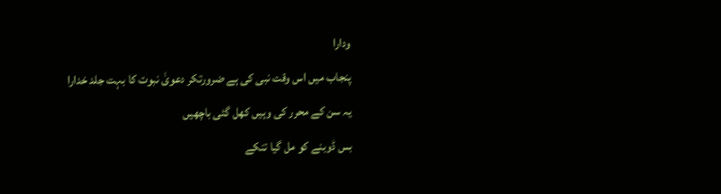ودارا
پنجاب میں اس وقت نبی کی ہے ضرورتکر دعویٰ نبوت کا بہت جلد خدارا
یہ سن کے محرر کی وہیں کھل گئی باچھیں
بس ڈوبنے کو مل گیا تنکے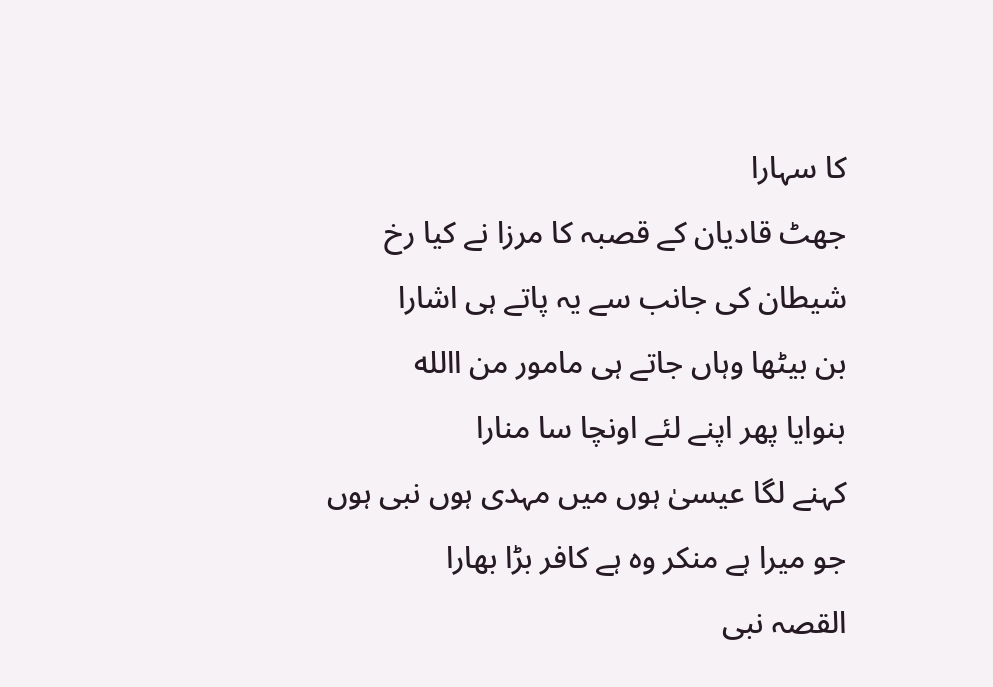کا سہارا
جھٹ قادیان کے قصبہ کا مرزا نے کیا رخ
شیطان کی جانب سے یہ پاتے ہی اشارا
بن بیٹھا وہاں جاتے ہی مامور من االله
بنوایا پھر اپنے لئے اونچا سا منارا
کہنے لگا عیسیٰ ہوں میں مہدی ہوں نبی ہوں
جو میرا ہے منکر وہ ہے کافر بڑا بھارا
القصہ نبی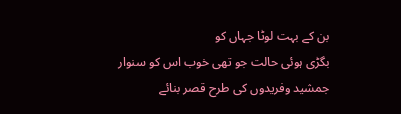بن کے بہت لوٹا جہاں کو
بگڑی ہوئی حالت جو تھی خوب اس کو سنوار
جمشید وفریدوں کی طرح قصر بنائے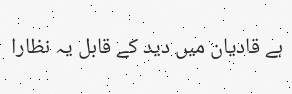ہے قادیان میں دید کے قابل یہ نظارا